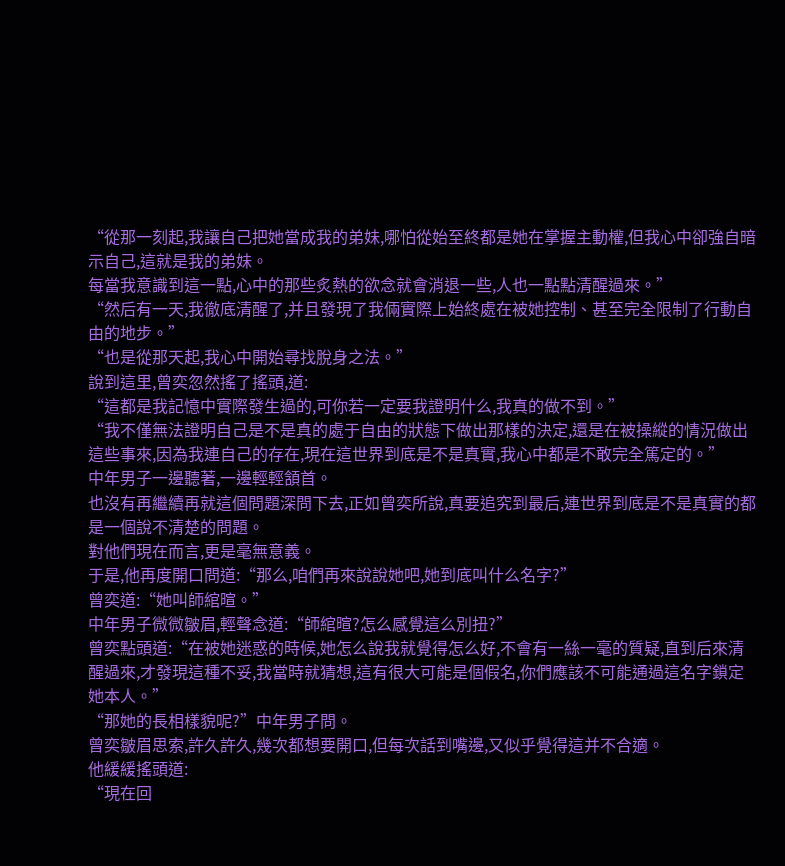“從那一刻起,我讓自己把她當成我的弟妹,哪怕從始至終都是她在掌握主動權,但我心中卻強自暗示自己,這就是我的弟妹。
每當我意識到這一點,心中的那些炙熱的欲念就會消退一些,人也一點點清醒過來。”
“然后有一天,我徹底清醒了,并且發現了我倆實際上始終處在被她控制、甚至完全限制了行動自由的地步。”
“也是從那天起,我心中開始尋找脫身之法。”
說到這里,曾奕忽然搖了搖頭,道:
“這都是我記憶中實際發生過的,可你若一定要我證明什么,我真的做不到。”
“我不僅無法證明自己是不是真的處于自由的狀態下做出那樣的決定,還是在被操縱的情況做出這些事來,因為我連自己的存在,現在這世界到底是不是真實,我心中都是不敢完全篤定的。”
中年男子一邊聽著,一邊輕輕頷首。
也沒有再繼續再就這個問題深問下去,正如曾奕所說,真要追究到最后,連世界到底是不是真實的都是一個說不清楚的問題。
對他們現在而言,更是毫無意義。
于是,他再度開口問道:“那么,咱們再來說說她吧,她到底叫什么名字?”
曾奕道:“她叫師綰暄。”
中年男子微微皺眉,輕聲念道:“師綰暄?怎么感覺這么別扭?”
曾奕點頭道:“在被她迷惑的時候,她怎么說我就覺得怎么好,不會有一絲一毫的質疑,直到后來清醒過來,才發現這種不妥,我當時就猜想,這有很大可能是個假名,你們應該不可能通過這名字鎖定她本人。”
“那她的長相樣貌呢?”中年男子問。
曾奕皺眉思索,許久許久,幾次都想要開口,但每次話到嘴邊,又似乎覺得這并不合適。
他緩緩搖頭道:
“現在回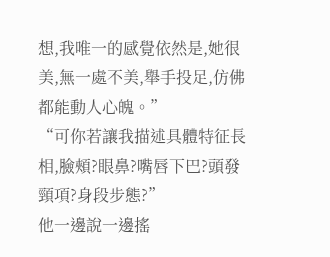想,我唯一的感覺依然是,她很美,無一處不美,舉手投足,仿佛都能動人心魄。”
“可你若讓我描述具體特征長相,臉頰?眼鼻?嘴唇下巴?頭發頸項?身段步態?”
他一邊說一邊搖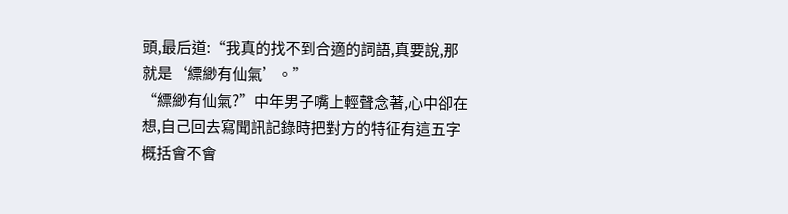頭,最后道:“我真的找不到合適的詞語,真要說,那就是‘縹緲有仙氣’。”
“縹緲有仙氣?”中年男子嘴上輕聲念著,心中卻在想,自己回去寫聞訊記錄時把對方的特征有這五字概括會不會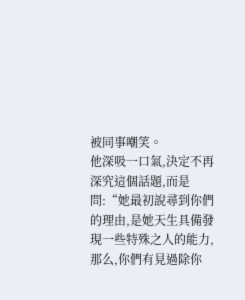被同事嘲笑。
他深吸一口氣,決定不再深究這個話題,而是問:“她最初說尋到你們的理由,是她天生具備發現一些特殊之人的能力,那么,你們有見過除你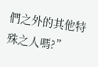們之外的其他特殊之人嗎?”